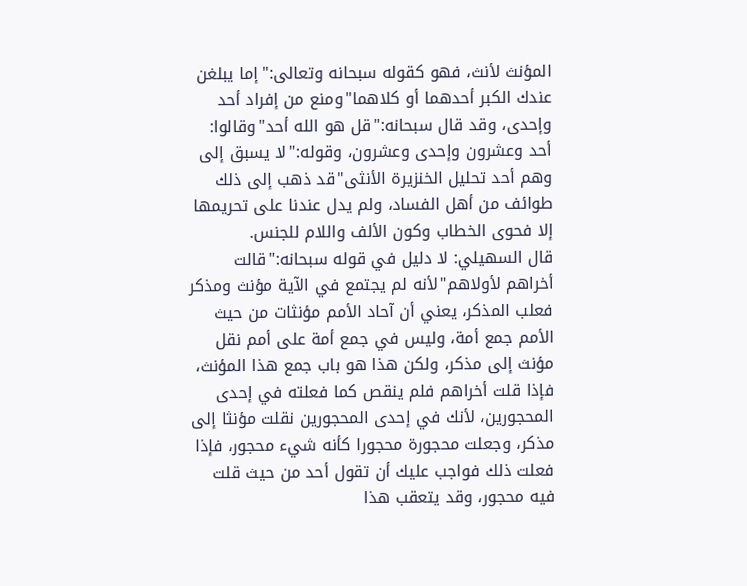المؤنث لأنث، فهو كقوله سبحانه وتعالى:"إما يبلغن عندك الكبر أحدهما أو كلاهما"ومنع من إفراد أحد وإحدى، وقد قال سبحانه:"قل هو الله أحد"وقالوا: أحد وعشرون وإحدى وعشرون، وقوله:"لا يسبق إلى وهم أحد تحليل الخنزيرة الأنثى"قد ذهب إلى ذلك طوائف من أهل الفساد، ولم يدل عندنا على تحريمها إلا فحوى الخطاب وكون الألف واللام للجنس.
قال السهيلي: لا دليل في قوله سبحانه:"قالت أخراهم لأولاهم"لأنه لم يجتمع في الآية مؤنث ومذكر فعلب المذكر، يعني أن آحاد الأمم مؤنثات من حيث الأمم جمع أمة، وليس في جمع أمة على أمم نقل مؤنث إلى مذكر، ولكن هذا هو باب جمع هذا المؤنث، فإذا قلت أخراهم فلم ينقص كما فعلته في إحدى المحجورين، لأنك في إحدى المحجورين نقلت مؤنثا إلى مذكر، وجعلت محجورة محجورا كأنه شيء محجور، فإذا فعلت ذلك فواجب عليك أن تقول أحد من حيث قلت فيه محجور، وقد يتعقب هذا